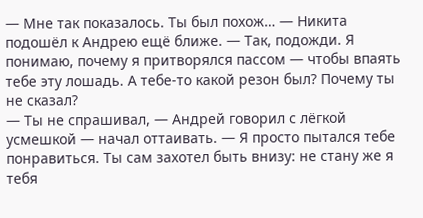— Мне так показалось. Ты был похож… — Никита подошёл к Андрею ещё ближе. — Так, подожди. Я понимаю, почему я притворялся пассом — чтобы впаять тебе эту лошадь. А тебе-то какой резон был? Почему ты не сказал?
— Ты не спрашивал, — Андрей говорил с лёгкой усмешкой — начал оттаивать. — Я просто пытался тебе понравиться. Ты сам захотел быть внизу: не стану же я тебя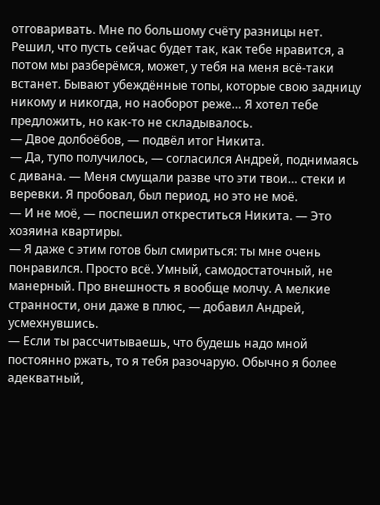отговаривать. Мне по большому счёту разницы нет. Решил, что пусть сейчас будет так, как тебе нравится, а потом мы разберёмся, может, у тебя на меня всё-таки встанет. Бывают убеждённые топы, которые свою задницу никому и никогда, но наоборот реже… Я хотел тебе предложить, но как-то не складывалось.
— Двое долбоёбов, — подвёл итог Никита.
— Да, тупо получилось, — согласился Андрей, поднимаясь с дивана. — Меня смущали разве что эти твои… стеки и веревки. Я пробовал, был период, но это не моё.
— И не моё, — поспешил откреститься Никита. — Это хозяина квартиры.
— Я даже с этим готов был смириться: ты мне очень понравился. Просто всё. Умный, самодостаточный, не манерный. Про внешность я вообще молчу. А мелкие странности, они даже в плюс, — добавил Андрей, усмехнувшись.
— Если ты рассчитываешь, что будешь надо мной постоянно ржать, то я тебя разочарую. Обычно я более адекватный,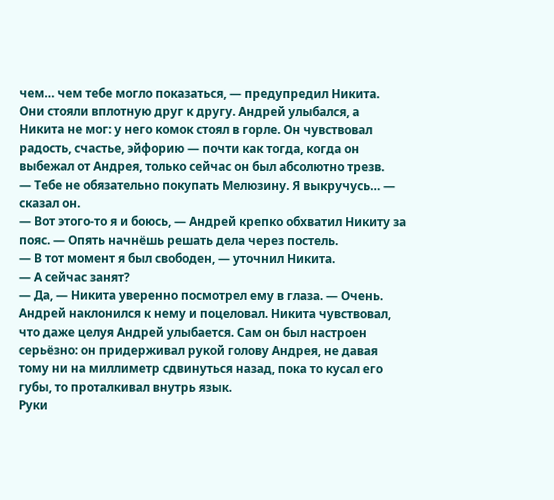чем… чем тебе могло показаться, — предупредил Никита.
Они стояли вплотную друг к другу. Андрей улыбался, а Никита не мог: у него комок стоял в горле. Он чувствовал радость, счастье, эйфорию — почти как тогда, когда он выбежал от Андрея, только сейчас он был абсолютно трезв.
— Тебе не обязательно покупать Мелюзину. Я выкручусь… — сказал он.
— Вот этого-то я и боюсь, — Андрей крепко обхватил Никиту за пояс. — Опять начнёшь решать дела через постель.
— В тот момент я был свободен, — уточнил Никита.
— А сейчас занят?
— Да, — Никита уверенно посмотрел ему в глаза. — Очень.
Андрей наклонился к нему и поцеловал. Никита чувствовал, что даже целуя Андрей улыбается. Сам он был настроен серьёзно: он придерживал рукой голову Андрея, не давая тому ни на миллиметр сдвинуться назад, пока то кусал его губы, то проталкивал внутрь язык.
Руки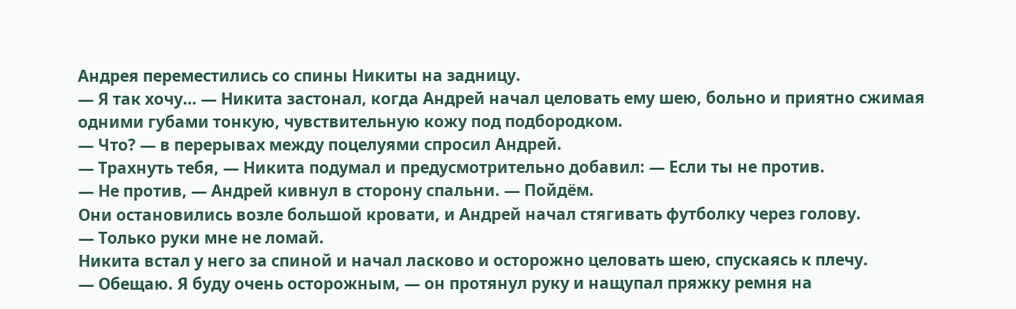Андрея переместились со спины Никиты на задницу.
— Я так хочу… — Никита застонал, когда Андрей начал целовать ему шею, больно и приятно сжимая одними губами тонкую, чувствительную кожу под подбородком.
— Что? — в перерывах между поцелуями спросил Андрей.
— Трахнуть тебя, — Никита подумал и предусмотрительно добавил: — Если ты не против.
— Не против, — Андрей кивнул в сторону спальни. — Пойдём.
Они остановились возле большой кровати, и Андрей начал стягивать футболку через голову.
— Только руки мне не ломай.
Никита встал у него за спиной и начал ласково и осторожно целовать шею, спускаясь к плечу.
— Обещаю. Я буду очень осторожным, — он протянул руку и нащупал пряжку ремня на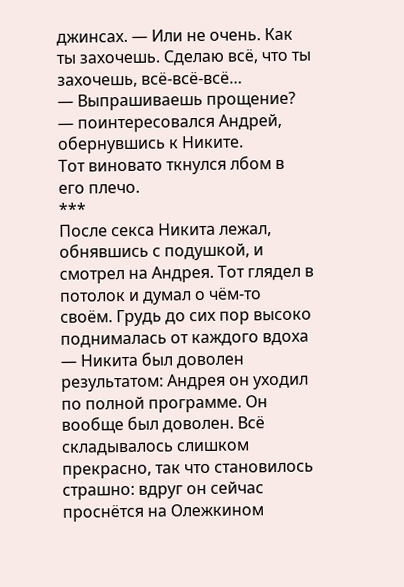джинсах. — Или не очень. Как ты захочешь. Сделаю всё, что ты захочешь, всё-всё-всё…
— Выпрашиваешь прощение? — поинтересовался Андрей, обернувшись к Никите.
Тот виновато ткнулся лбом в его плечо.
***
После секса Никита лежал, обнявшись с подушкой, и смотрел на Андрея. Тот глядел в потолок и думал о чём-то своём. Грудь до сих пор высоко поднималась от каждого вдоха — Никита был доволен результатом: Андрея он уходил по полной программе. Он вообще был доволен. Всё складывалось слишком прекрасно, так что становилось страшно: вдруг он сейчас проснётся на Олежкином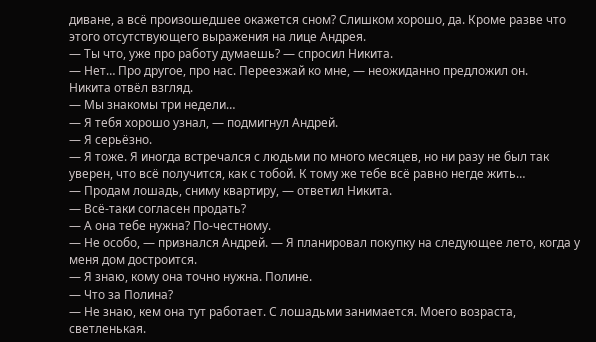диване, а всё произошедшее окажется сном? Слишком хорошо, да. Кроме разве что этого отсутствующего выражения на лице Андрея.
— Ты что, уже про работу думаешь? — спросил Никита.
— Нет… Про другое, про нас. Переезжай ко мне, — неожиданно предложил он.
Никита отвёл взгляд.
— Мы знакомы три недели…
— Я тебя хорошо узнал, — подмигнул Андрей.
— Я серьёзно.
— Я тоже. Я иногда встречался с людьми по много месяцев, но ни разу не был так уверен, что всё получится, как с тобой. К тому же тебе всё равно негде жить…
— Продам лошадь, сниму квартиру, — ответил Никита.
— Всё-таки согласен продать?
— А она тебе нужна? По-честному.
— Не особо, — признался Андрей. — Я планировал покупку на следующее лето, когда у меня дом достроится.
— Я знаю, кому она точно нужна. Полине.
— Что за Полина?
— Не знаю, кем она тут работает. С лошадьми занимается. Моего возраста, светленькая.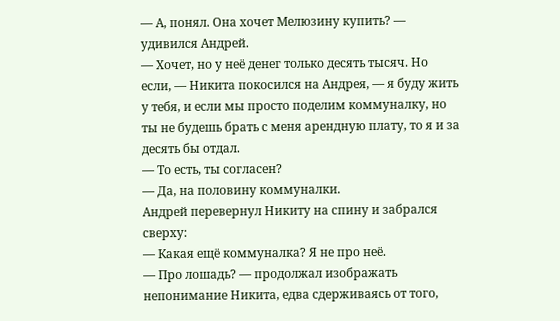— А, понял. Она хочет Мелюзину купить? — удивился Андрей.
— Хочет, но у неё денег только десять тысяч. Но если, — Никита покосился на Андрея, — я буду жить у тебя, и если мы просто поделим коммуналку, но ты не будешь брать с меня арендную плату, то я и за десять бы отдал.
— То есть, ты согласен?
— Да, на половину коммуналки.
Андрей перевернул Никиту на спину и забрался сверху:
— Какая ещё коммуналка? Я не про неё.
— Про лошадь? — продолжал изображать непонимание Никита, едва сдерживаясь от того,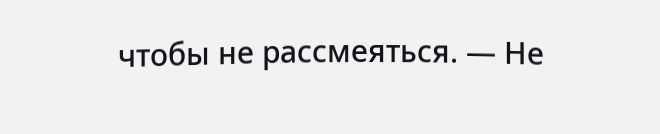чтобы не рассмеяться. — Не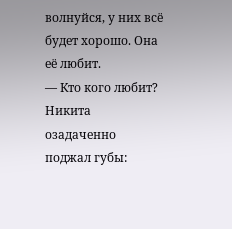волнуйся, у них всё будет хорошо. Она её любит.
— Кто кого любит?
Никита озадаченно поджал губы: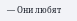— Они любят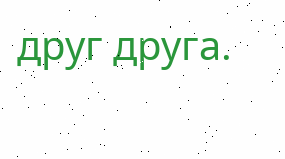друг друга.